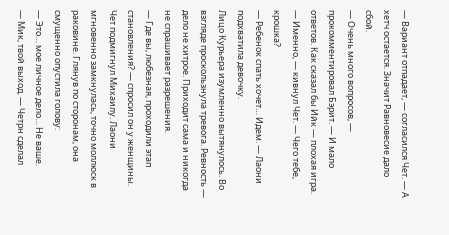— Вариант отпадает, — согласился Чет. — А хетч остается. Значит Равновесие дало сбой.
— Очень много вопросов, — прокомментировал Бэрит. — И мало ответов. Как сказал бы Ийк — плохая игра.
— Именно, — кивнул Чет. — Чего тебе, крошка?
— Ребенок спать хочет… Идем. — Лаони подхватила девочку.
Лицо Курьера изумленно вытянулось. Во взгляде проскользнула тревога. Ревность — дело не хитрое. Приходит сама и никогда не спрашивает разрешения.
— Где вы, любезная, проходили этап становления? — спросил он у женщины.
Чет подмигнул Михаилу. Лаони мгновенно замкнулась, точно моллюск в раковине. Глянув по сторонам, она смущенно опустила голову:
— Это… мое личное дело… Не ваше.
— Мик, твой выход. — Четрн сделал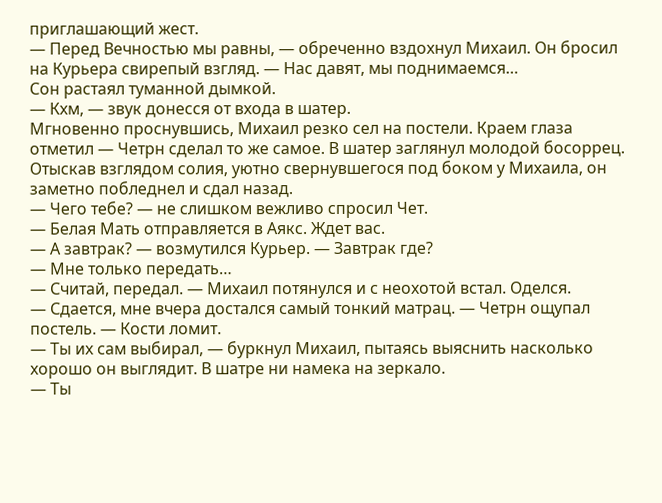приглашающий жест.
— Перед Вечностью мы равны, — обреченно вздохнул Михаил. Он бросил на Курьера свирепый взгляд. — Нас давят, мы поднимаемся…
Сон растаял туманной дымкой.
— Кхм, — звук донесся от входа в шатер.
Мгновенно проснувшись, Михаил резко сел на постели. Краем глаза отметил — Четрн сделал то же самое. В шатер заглянул молодой босоррец. Отыскав взглядом солия, уютно свернувшегося под боком у Михаила, он заметно побледнел и сдал назад.
— Чего тебе? — не слишком вежливо спросил Чет.
— Белая Мать отправляется в Аякс. Ждет вас.
— А завтрак? — возмутился Курьер. — Завтрак где?
— Мне только передать…
— Считай, передал. — Михаил потянулся и с неохотой встал. Оделся.
— Сдается, мне вчера достался самый тонкий матрац. — Четрн ощупал постель. — Кости ломит.
— Ты их сам выбирал, — буркнул Михаил, пытаясь выяснить насколько хорошо он выглядит. В шатре ни намека на зеркало.
— Ты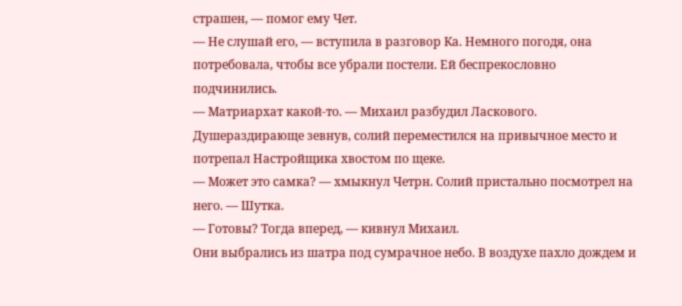страшен, — помог ему Чет.
— Не слушай его, — вступила в разговор Ка. Немного погодя, она потребовала, чтобы все убрали постели. Ей беспрекословно подчинились.
— Матриархат какой-то. — Михаил разбудил Ласкового. Душераздирающе зевнув, солий переместился на привычное место и потрепал Настройщика хвостом по щеке.
— Может это самка? — хмыкнул Четрн. Солий пристально посмотрел на него. — Шутка.
— Готовы? Тогда вперед, — кивнул Михаил.
Они выбрались из шатра под сумрачное небо. В воздухе пахло дождем и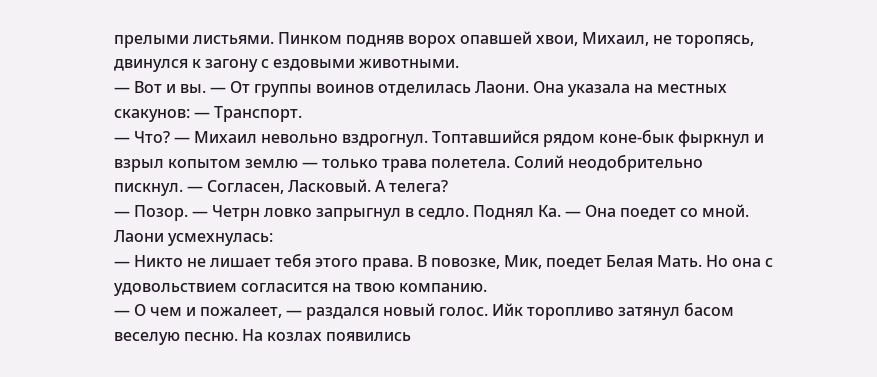прелыми листьями. Пинком подняв ворох опавшей хвои, Михаил, не торопясь, двинулся к загону с ездовыми животными.
— Вот и вы. — От группы воинов отделилась Лаони. Она указала на местных скакунов: — Транспорт.
— Что? — Михаил невольно вздрогнул. Топтавшийся рядом коне-бык фыркнул и взрыл копытом землю — только трава полетела. Солий неодобрительно пискнул. — Согласен, Ласковый. А телега?
— Позор. — Четрн ловко запрыгнул в седло. Поднял Ка. — Она поедет со мной.
Лаони усмехнулась:
— Никто не лишает тебя этого права. В повозке, Мик, поедет Белая Мать. Но она с удовольствием согласится на твою компанию.
— О чем и пожалеет, — раздался новый голос. Ийк торопливо затянул басом веселую песню. На козлах появились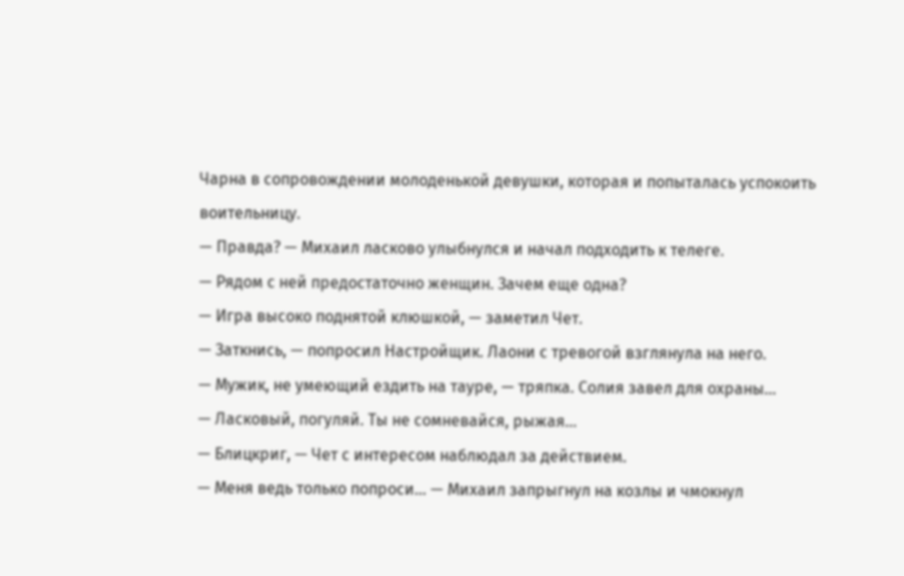Чарна в сопровождении молоденькой девушки, которая и попыталась успокоить воительницу.
— Правда? — Михаил ласково улыбнулся и начал подходить к телеге.
— Рядом с ней предостаточно женщин. Зачем еще одна?
— Игра высоко поднятой клюшкой, — заметил Чет.
— Заткнись, — попросил Настройщик. Лаони с тревогой взглянула на него.
— Мужик, не умеющий ездить на тауре, — тряпка. Солия завел для охраны…
— Ласковый, погуляй. Ты не сомневайся, рыжая…
— Блицкриг, — Чет с интересом наблюдал за действием.
— Меня ведь только попроси… — Михаил запрыгнул на козлы и чмокнул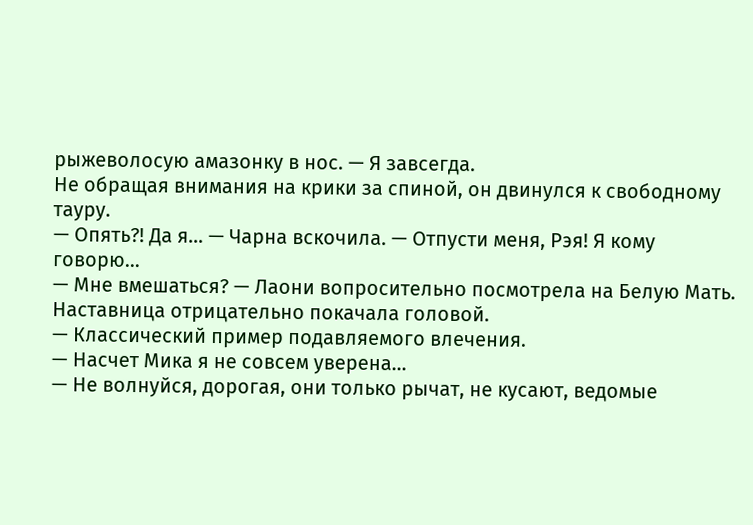рыжеволосую амазонку в нос. — Я завсегда.
Не обращая внимания на крики за спиной, он двинулся к свободному тауру.
— Опять?! Да я… — Чарна вскочила. — Отпусти меня, Рэя! Я кому говорю…
— Мне вмешаться? — Лаони вопросительно посмотрела на Белую Мать. Наставница отрицательно покачала головой.
— Классический пример подавляемого влечения.
— Насчет Мика я не совсем уверена…
— Не волнуйся, дорогая, они только рычат, не кусают, ведомые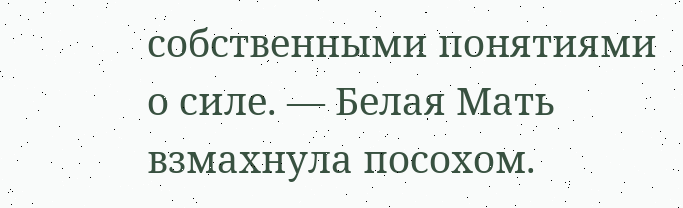собственными понятиями о силе. — Белая Мать взмахнула посохом.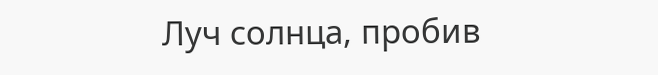Луч солнца, пробив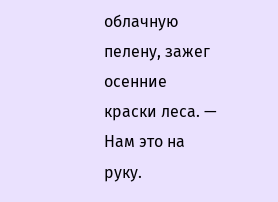облачную пелену, зажег осенние краски леса. — Нам это на руку.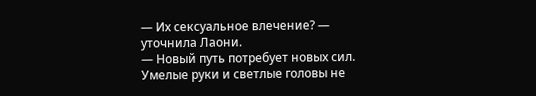— Их сексуальное влечение? — уточнила Лаони.
— Новый путь потребует новых сил. Умелые руки и светлые головы не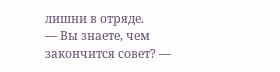лишни в отряде.
— Вы знаете, чем закончится совет? —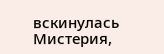вскинулась Мистерия,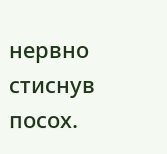нервно стиснув посох.